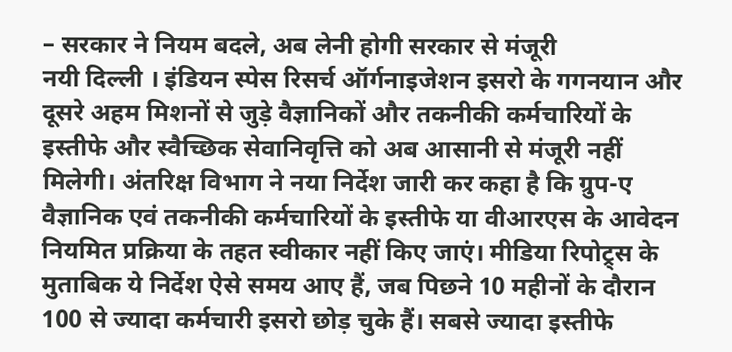– सरकार ने नियम बदले, अब लेनी होगी सरकार से मंजूरी
नयी दिल्ली । इंडियन स्पेस रिसर्च ऑर्गनाइजेशन इसरो के गगनयान और दूसरे अहम मिशनों से जुड़े वैज्ञानिकों और तकनीकी कर्मचारियों के इस्तीफे और स्वैच्छिक सेवानिवृत्ति को अब आसानी से मंजूरी नहीं मिलेगी। अंतरिक्ष विभाग ने नया निर्देश जारी कर कहा है कि ग्रुप-ए वैज्ञानिक एवं तकनीकी कर्मचारियों के इस्तीफे या वीआरएस के आवेदन नियमित प्रक्रिया के तहत स्वीकार नहीं किए जाएं। मीडिया रिपोट्र्स के मुताबिक ये निर्देश ऐसे समय आए हैं, जब पिछने 10 महीनों के दौरान 100 से ज्यादा कर्मचारी इसरो छोड़ चुके हैं। सबसे ज्यादा इस्तीफे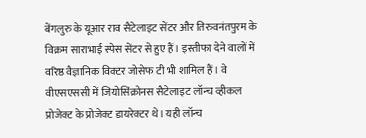बेंगलुरु के यूआर राव सैटेलाइट सेंटर और तिरुवनंतपुरम के विक्रम साराभाई स्पेस सेंटर से हुए हैं। इस्तीफा देने वालों में वरिष्ठ वैज्ञानिक विक्टर जोसेफ टी भी शामिल हैं। वे वीएसएससी में जियोसिंक्रोनस सैटेलाइट लॉन्च व्हीकल प्रोजेक्ट के प्रोजेक्ट डायरेक्टर थे। यही लॉन्च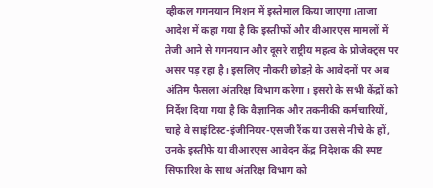व्हीकल गगनयान मिशन में इस्तेमाल किया जाएगा।ताजा आदेश में कहा गया है कि इस्तीफों और वीआरएस मामलों में तेजी आने से गगनयान और दूसरे राष्ट्रीय महत्व के प्रोजेक्ट्स पर असर पड़ रहा है। इसलिए नौकरी छोडऩे के आवेदनों पर अब अंतिम फैसला अंतरिक्ष विभाग करेगा। इसरो के सभी केंद्रों को निर्देश दिया गया है कि वैज्ञानिक और तकनीकी कर्मचारियों, चाहे वे साइंटिस्ट-इंजीनियर-एसजी रैंक या उससे नीचे के हों, उनके इस्तीफे या वीआरएस आवेदन केंद्र निदेशक की स्पष्ट सिफारिश के साथ अंतरिक्ष विभाग को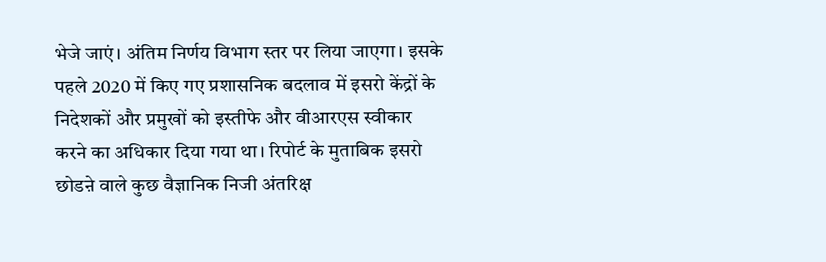भेजे जाएं। अंतिम निर्णय विभाग स्तर पर लिया जाएगा। इसके पहले 2020 में किए गए प्रशासनिक बदलाव में इसरो केंद्रों के निदेशकों और प्रमुखों को इस्तीफे और वीआरएस स्वीकार करने का अधिकार दिया गया था। रिपोर्ट के मुताबिक इसरो छोडऩे वाले कुछ वैज्ञानिक निजी अंतरिक्ष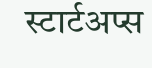स्टार्टअप्स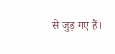से जुड़ गए हैं।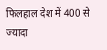फिलहाल देश में 400 से ज्यादा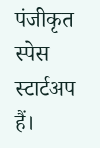पंजीकृत स्पेस स्टार्टअप हैं।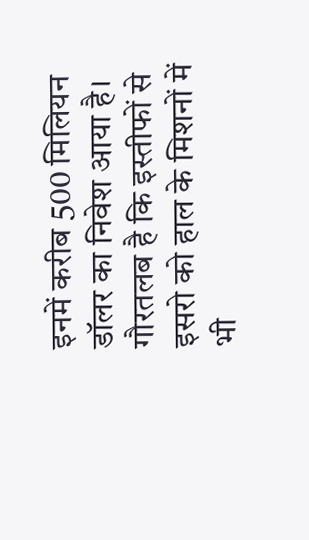इनमें करीब 500 मिलियन डॉलर का निवेश आया है। गौरतलब है कि इस्तीफों से इसरो को हाल के मिशनों में भी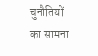चुनौतियों का सामना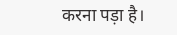करना पड़ा है।